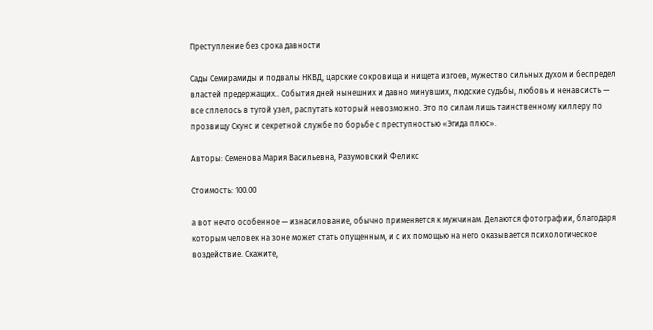Преступление без срока давности

Сады Семирамиды и подвалы НКВД, царские сокровища и нищета изгоев, мужество сильных духом и беспредел властей предержащих.. События дней нынешних и давно минувших, людские судьбы, любовь и ненавсисть — все сплелось в тугой узел, распутать который невозможно. Это по силам лишь таинственному киллеру по прозвищу Скунс и секретной службе по борьбе с преступностью «Эгида плюс».

Авторы: Семенова Мария Васильевна, Разумовский Феликс

Стоимость: 100.00

а вот нечто особенное — изнасилование, обычно применяется к мужчинам. Делаются фотографии, благодаря которым человек на зоне может стать опущенным, и с их помощью на него оказывается психологическое воздействие. Скажите,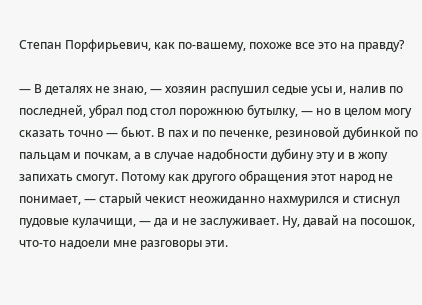Степан Порфирьевич, как по-вашему, похоже все это на правду?

— В деталях не знаю, — хозяин распушил седые усы и, налив по последней, убрал под стол порожнюю бутылку, — но в целом могу сказать точно — бьют. В пах и по печенке, резиновой дубинкой по пальцам и почкам, а в случае надобности дубину эту и в жопу запихать смогут. Потому как другого обращения этот народ не понимает, — старый чекист неожиданно нахмурился и стиснул пудовые кулачищи, — да и не заслуживает. Ну, давай на посошок, что-то надоели мне разговоры эти.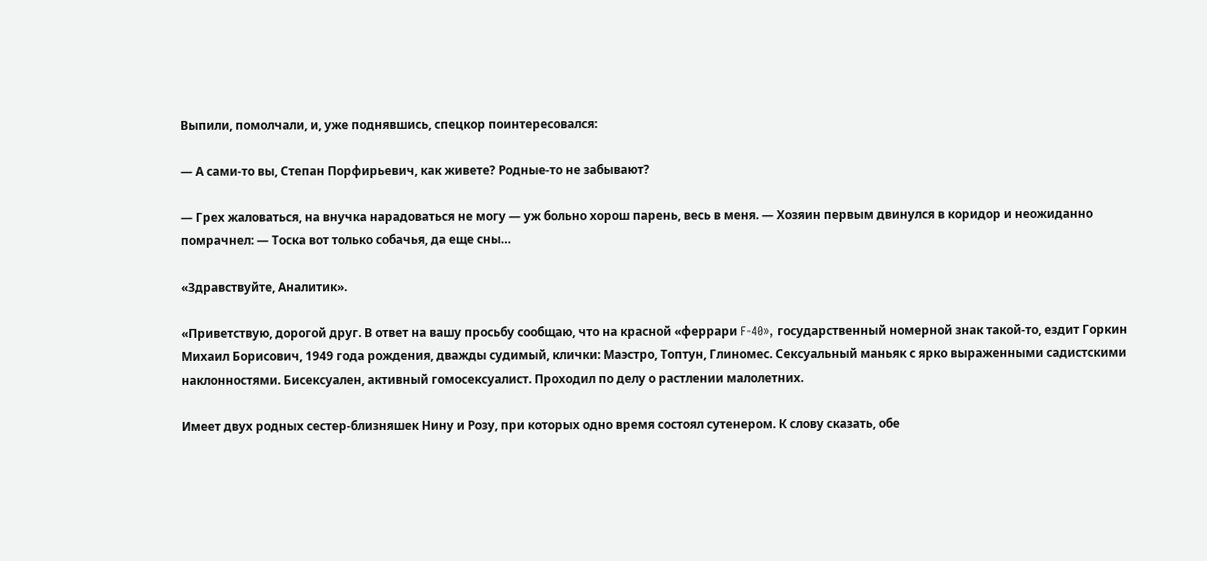Выпили, помолчали, и, уже поднявшись, спецкор поинтересовался:

— А сами-то вы, Степан Порфирьевич, как живете? Родные-то не забывают?

— Грех жаловаться, на внучка нарадоваться не могу — уж больно хорош парень, весь в меня. — Хозяин первым двинулся в коридор и неожиданно помрачнел: — Тоска вот только собачья, да еще сны…

«Здравствуйте, Аналитик».

«Приветствую, дорогой друг. В ответ на вашу просьбу сообщаю, что на красной «феррари F-40», государственный номерной знак такой-то, ездит Горкин Михаил Борисович, 1949 года рождения, дважды судимый, клички: Маэстро, Топтун, Глиномес. Сексуальный маньяк с ярко выраженными садистскими наклонностями. Бисексуален, активный гомосексуалист. Проходил по делу о растлении малолетних.

Имеет двух родных сестер-близняшек Нину и Розу, при которых одно время состоял сутенером. К слову сказать, обе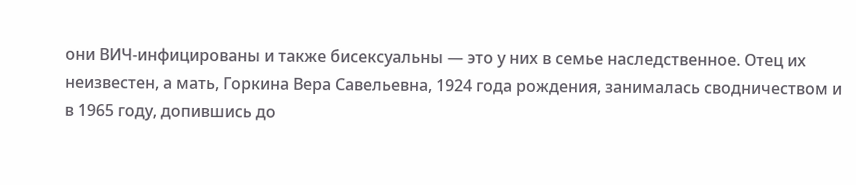они ВИЧ-инфицированы и также бисексуальны — это у них в семье наследственное. Отец их неизвестен, а мать, Горкина Вера Савельевна, 1924 года рождения, занималась сводничеством и в 1965 году, допившись до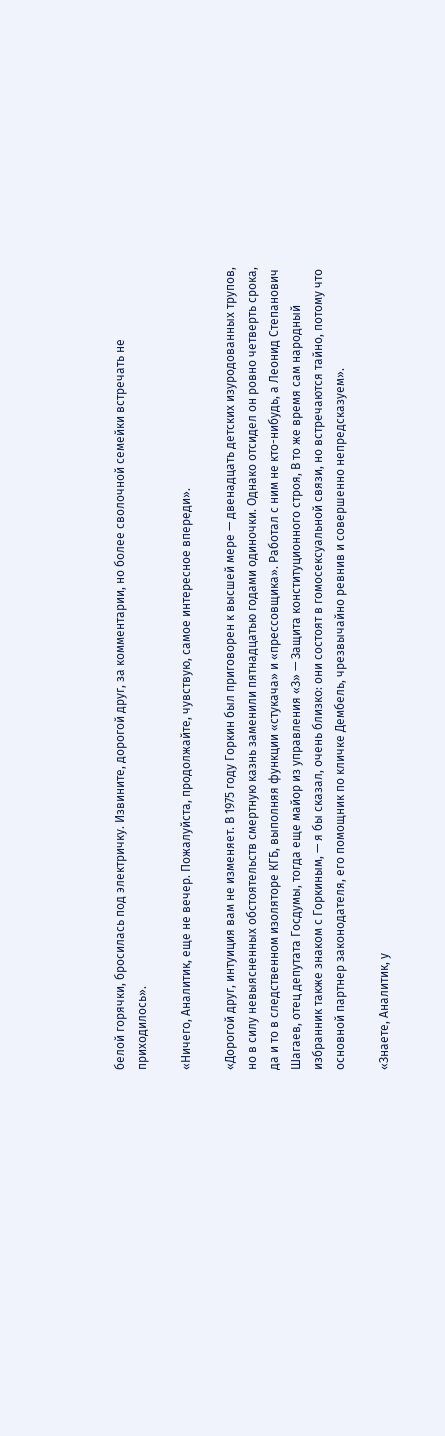белой горячки, бросилась под электричку. Извините, дорогой друг, за комментарии, но более сволочной семейки встречать не приходилось».

«Ничего, Аналитик, еще не вечер. Пожалуйста, продолжайте, чувствую, самое интересное впереди».

«Дорогой друг, интуиция вам не изменяет. В 1975 году Горкин был приговорен к высшей мере — двенадцать детских изуродованных трупов, но в силу невыясненных обстоятельств смертную казнь заменили пятнадцатью годами одиночки. Однако отсидел он ровно четверть срока, да и то в следственном изоляторе КГБ, выполняя функции «стукача» и «прессовщика». Работал с ним не кто-нибудь, а Леонид Степанович Шагаев, отец депутата Госдумы, тогда еще майор из управления «З» — Защита конституционного строя, В то же время сам народный избранник также знаком с Горкиным, — я бы сказал, очень близко: они состоят в гомосексуальной связи, но встречаются тайно, потому что основной партнер законодателя, его помощник по кличке Дембель, чрезвычайно ревнив и совершенно непредсказуем».

«Знаете, Аналитик, у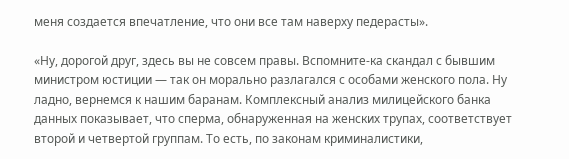меня создается впечатление, что они все там наверху педерасты».

«Ну, дорогой друг, здесь вы не совсем правы. Вспомните-ка скандал с бывшим министром юстиции — так он морально разлагался с особами женского пола. Ну ладно, вернемся к нашим баранам. Комплексный анализ милицейского банка данных показывает, что сперма, обнаруженная на женских трупах, соответствует второй и четвертой группам. То есть, по законам криминалистики,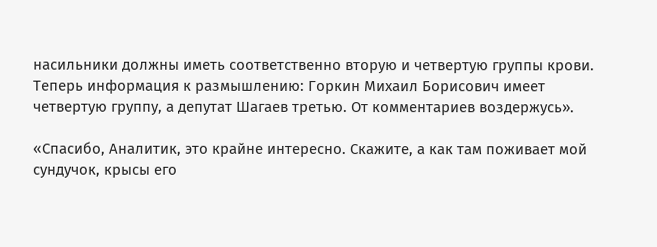насильники должны иметь соответственно вторую и четвертую группы крови. Теперь информация к размышлению: Горкин Михаил Борисович имеет четвертую группу, а депутат Шагаев третью. От комментариев воздержусь».

«Спасибо, Аналитик, это крайне интересно. Скажите, а как там поживает мой сундучок, крысы его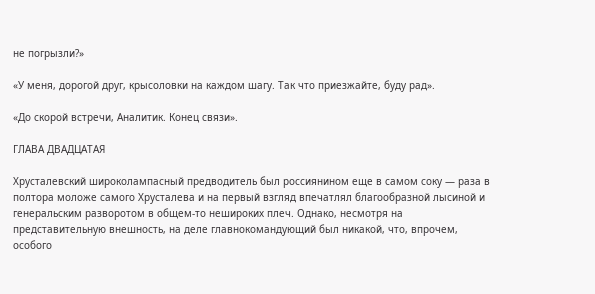не погрызли?»

«У меня, дорогой друг, крысоловки на каждом шагу. Так что приезжайте, буду рад».

«До скорой встречи, Аналитик. Конец связи».

ГЛАВА ДВАДЦАТАЯ

Хрусталевский широколампасный предводитель был россиянином еще в самом соку — раза в полтора моложе самого Хрусталева и на первый взгляд впечатлял благообразной лысиной и генеральским разворотом в общем-то нешироких плеч. Однако, несмотря на представительную внешность, на деле главнокомандующий был никакой, что, впрочем, особого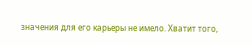значения для его карьеры не имело. Хватит того,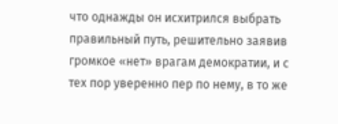что однажды он исхитрился выбрать правильный путь, решительно заявив громкое «нет» врагам демократии, и с тех пор уверенно пер по нему, в то же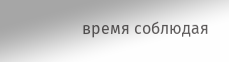время соблюдая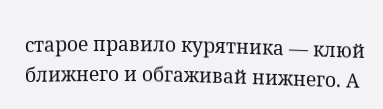старое правило курятника — клюй ближнего и обгаживай нижнего. А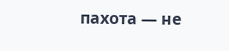пахота — не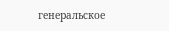генеральское